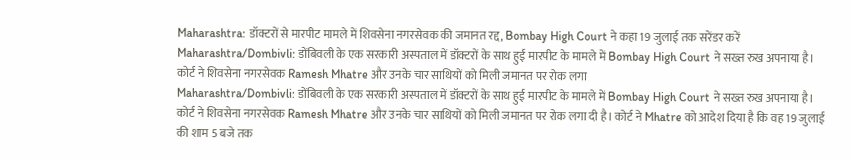Maharashtra: डॉक्टरों से मारपीट मामले में शिवसेना नगरसेवक की जमानत रद्द, Bombay High Court ने कहा 19 जुलाई तक सरेंडर करें
Maharashtra/Dombivli: डोंबिवली के एक सरकारी अस्पताल में डॉक्टरों के साथ हुई मारपीट के मामले में Bombay High Court ने सख्त रुख अपनाया है। कोर्ट ने शिवसेना नगरसेवक Ramesh Mhatre और उनके चार साथियों को मिली जमानत पर रोक लगा
Maharashtra/Dombivli: डोंबिवली के एक सरकारी अस्पताल में डॉक्टरों के साथ हुई मारपीट के मामले में Bombay High Court ने सख्त रुख अपनाया है। कोर्ट ने शिवसेना नगरसेवक Ramesh Mhatre और उनके चार साथियों को मिली जमानत पर रोक लगा दी है। कोर्ट ने Mhatre को आदेश दिया है कि वह 19 जुलाई की शाम 5 बजे तक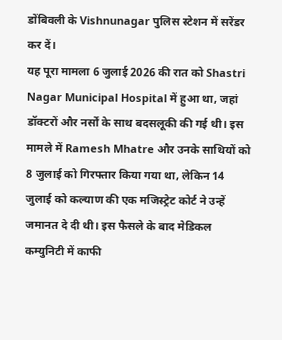डोंबिवली के Vishnunagar पुलिस स्टेशन में सरेंडर कर दें।
यह पूरा मामला 6 जुलाई 2026 की रात को Shastri Nagar Municipal Hospital में हुआ था, जहां डॉक्टरों और नर्सों के साथ बदसलूकी की गई थी। इस मामले में Ramesh Mhatre और उनके साथियों को 8 जुलाई को गिरफ्तार किया गया था, लेकिन 14 जुलाई को कल्याण की एक मजिस्ट्रेट कोर्ट ने उन्हें जमानत दे दी थी। इस फैसले के बाद मेडिकल कम्युनिटी में काफी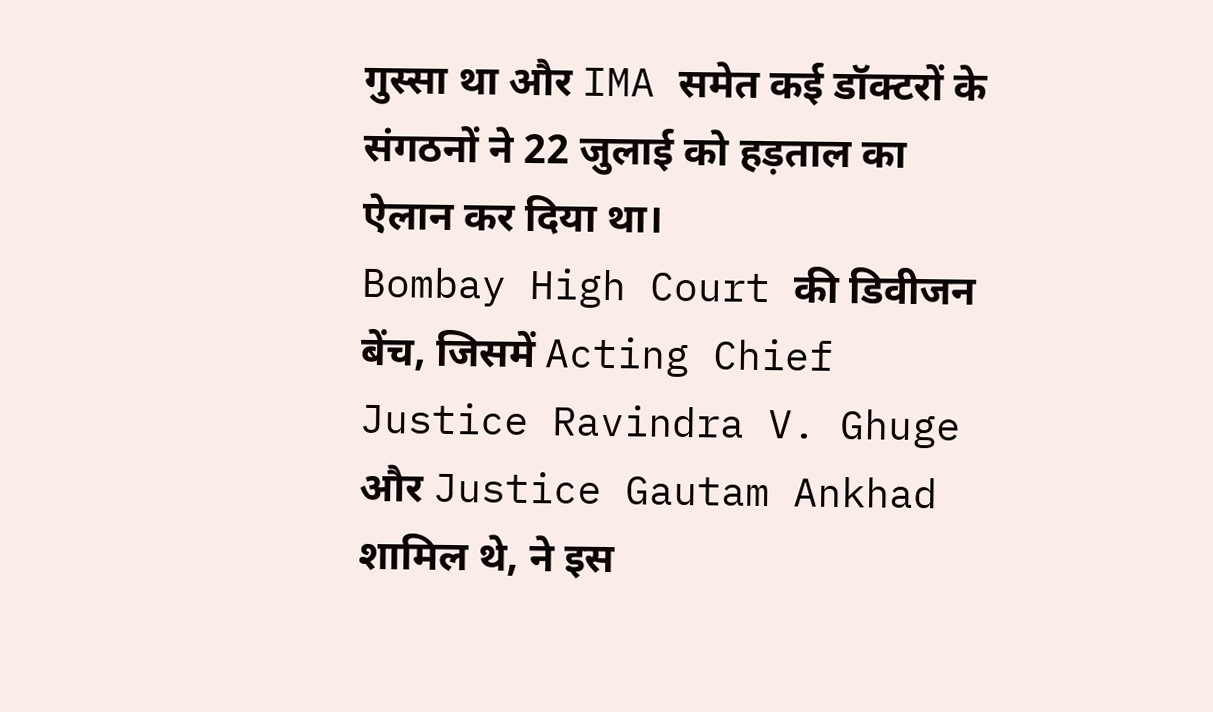गुस्सा था और IMA समेत कई डॉक्टरों के संगठनों ने 22 जुलाई को हड़ताल का ऐलान कर दिया था।
Bombay High Court की डिवीजन बेंच, जिसमें Acting Chief Justice Ravindra V. Ghuge और Justice Gautam Ankhad शामिल थे, ने इस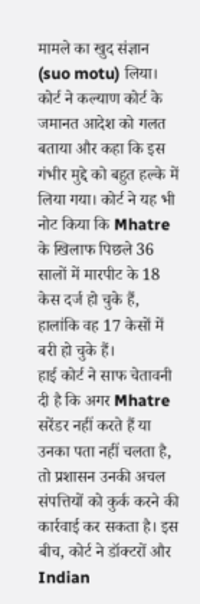मामले का खुद संज्ञान (suo motu) लिया। कोर्ट ने कल्याण कोर्ट के जमानत आदेश को गलत बताया और कहा कि इस गंभीर मुद्दे को बहुत हल्के में लिया गया। कोर्ट ने यह भी नोट किया कि Mhatre के खिलाफ पिछले 36 सालों में मारपीट के 18 केस दर्ज हो चुके हैं, हालांकि वह 17 केसों में बरी हो चुके हैं।
हाई कोर्ट ने साफ चेतावनी दी है कि अगर Mhatre सरेंडर नहीं करते हैं या उनका पता नहीं चलता है, तो प्रशासन उनकी अचल संपत्तियों को कुर्क करने की कार्रवाई कर सकता है। इस बीच, कोर्ट ने डॉक्टरों और Indian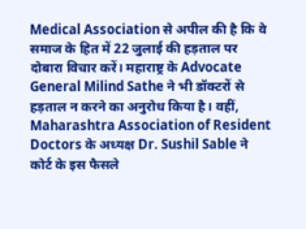Medical Association से अपील की है कि वे समाज के हित में 22 जुलाई की हड़ताल पर दोबारा विचार करें। महाराष्ट्र के Advocate General Milind Sathe ने भी डॉक्टरों से हड़ताल न करने का अनुरोध किया है। वहीं, Maharashtra Association of Resident Doctors के अध्यक्ष Dr. Sushil Sable ने कोर्ट के इस फैसले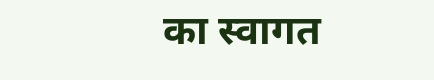का स्वागत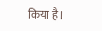किया है।